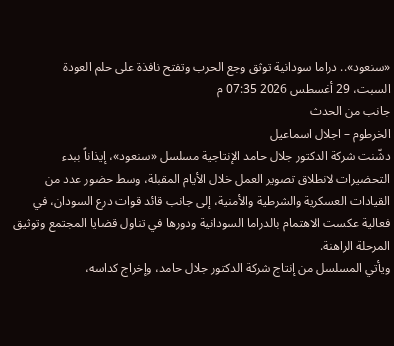«سنعود».. دراما سودانية توثق وجع الحرب وتفتح نافذة على حلم العودة
السبت، 29 أغسطس 2026 07:35 م
جانب من الحدث
الخرطوم – اجلال اسماعيل
دشّنت شركة الدكتور جلال حامد الإنتاجية مسلسل «سنعود»، إيذاناً ببدء التحضيرات لانطلاق تصوير العمل خلال الأيام المقبلة، وسط حضور عدد من القيادات العسكرية والشرطية والأمنية، إلى جانب قائد قوات درع السودان، في فعالية عكست الاهتمام بالدراما السودانية ودورها في تناول قضايا المجتمع وتوثيق المرحلة الراهنة.
ويأتي المسلسل من إنتاج شركة الدكتور جلال حامد، وإخراج كداسه،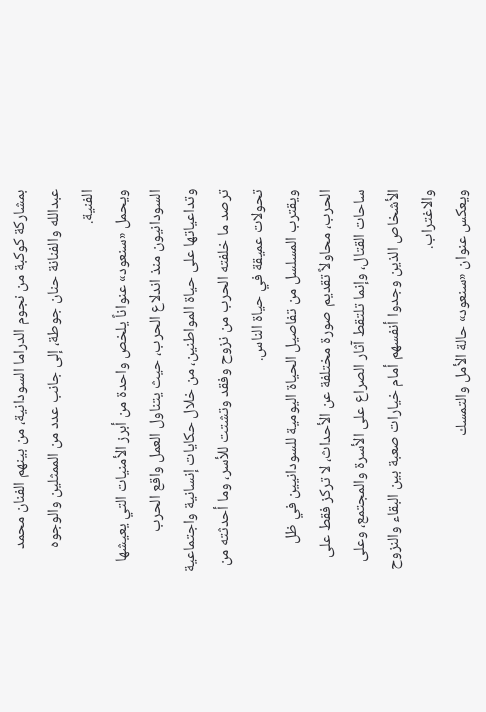بمشاركة كوكبة من نجوم الدراما السودانية، من بينهم الفنان محمد عبدالله والفنانة حنان جوطة، إلى جانب عدد من الممثلين والوجوه الفنية.
ويحمل «سنعود» عنواناً يلخص واحدة من أبرز الأمنيات التي يعيشها السودانيون منذ اندلاع الحرب، حيث يتناول العمل واقع الحرب وتداعياتها على حياة المواطنين، من خلال حكايات إنسانية واجتماعية ترصد ما خلفته الحرب من نزوح وفقد وتشتت للأسر، وما أحدثته من تحولات عميقة في حياة الناس.
ويقترب المسلسل من تفاصيل الحياة اليومية للسودانيين في ظل الحرب، محاولاً تقديم صورة مختلفة عن الأحداث، لا تركز فقط على ساحات القتال، وإنما تلتقط آثار الصراع على الأسرة والمجتمع، وعلى الأشخاص الذين وجدوا أنفسهم أمام خيارات صعبة بين البقاء والنزوح والاغتراب.
ويعكس عنوان «سنعود» حالة الأمل والتمسك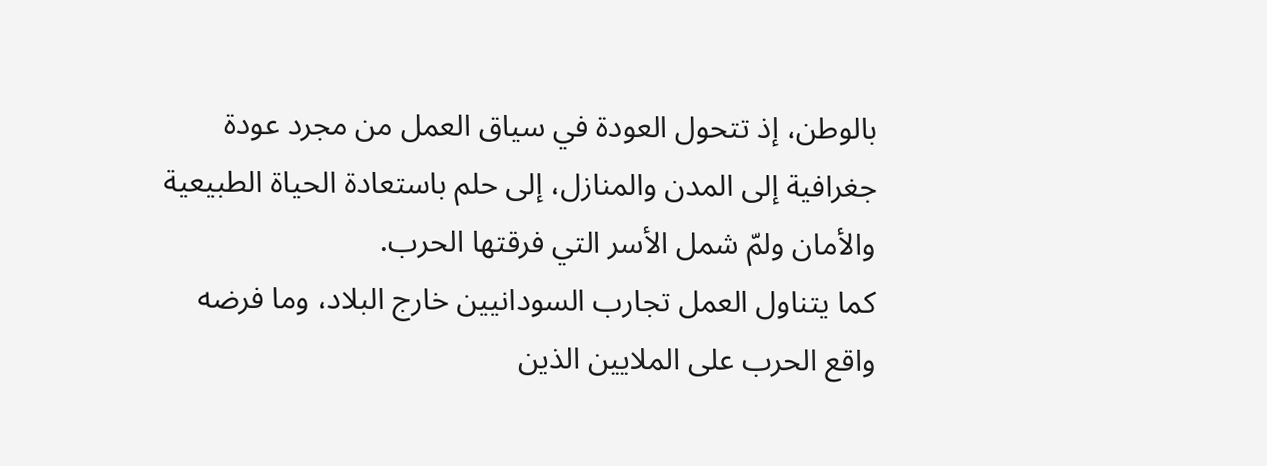بالوطن، إذ تتحول العودة في سياق العمل من مجرد عودة جغرافية إلى المدن والمنازل، إلى حلم باستعادة الحياة الطبيعية والأمان ولمّ شمل الأسر التي فرقتها الحرب.
كما يتناول العمل تجارب السودانيين خارج البلاد، وما فرضه واقع الحرب على الملايين الذين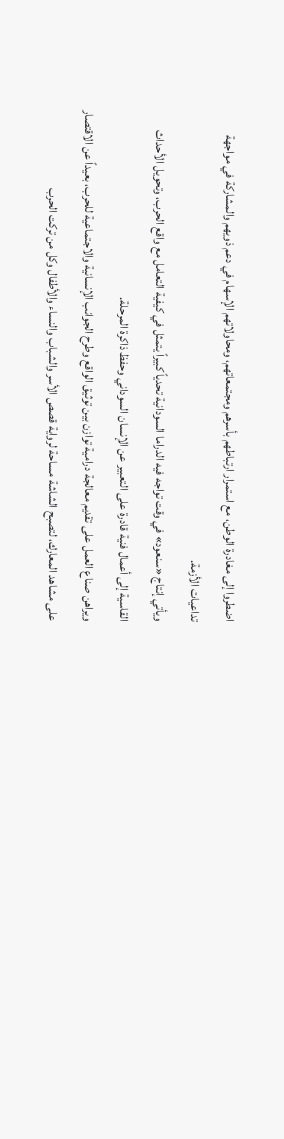اضطروا إلى مغادرة الوطن، مع استمرار ارتباطهم بأسرهم ومجتمعاتهم، ومحاولاتهم الإسهام في دعم ذويهم والمشاركة في مواجهة تداعيات الأزمة.
ويأتي إنتاج «سنعود» في وقت تواجه فيه الدراما السودانية تحدياً كبيراً يتمثل في كيفية التعامل مع واقع الحرب، وتحويل الأحداث القاسية إلى أعمال فنية قادرة على التعبير عن الإنسان السوداني وحفظ ذاكرة المرحلة.
ويراهن صناع العمل على تقديم معالجة درامية توازن بين توثيق الواقع وطرح الجوانب الإنسانية والاجتماعية للحرب، بعيداً عن الاقتصار على مشاهد المعارك، لتصبح الشاشة مساحة لرواية قصص الأسر والشباب والنساء والأطفال وكل من تركت الحرب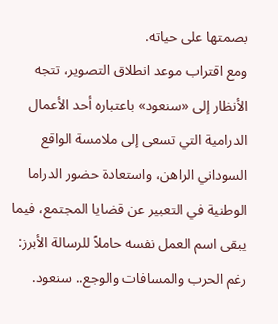بصمتها على حياته.
ومع اقتراب موعد انطلاق التصوير، تتجه الأنظار إلى «سنعود» باعتباره أحد الأعمال الدرامية التي تسعى إلى ملامسة الواقع السوداني الراهن، واستعادة حضور الدراما الوطنية في التعبير عن قضايا المجتمع، فيما يبقى اسم العمل نفسه حاملاً للرسالة الأبرز: رغم الحرب والمسافات والوجع.. سنعود.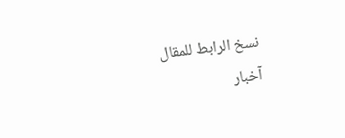نسخ الرابط للمقال
آخبار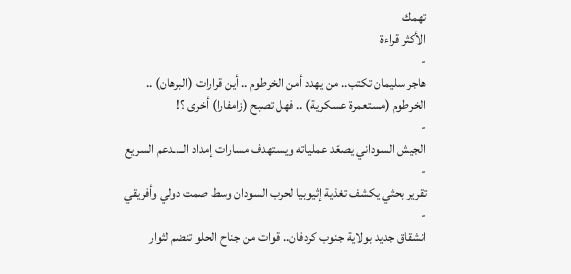تهمك
الأكثر قراءة
-
هاجر سليمان تكتب.. من يهدد أمن الخرطوم .. أين قرارات (البرهان) .. الخرطوم (مستعمرة عسكرية) .. فهل تصبح (زامفارا) أخرى ؟!
-
الجيش السوداني يصعّد عملياته ويستهدف مسارات إمداد الــ.ـدعم السريع
-
تقرير بحثي يكشف تغذية إثيوبيا لحرب السودان وسط صمت دولي وأفريقي
-
انشقاق جديد بولاية جنوب كردفان.. قوات من جناح الحلو تنضم لثوار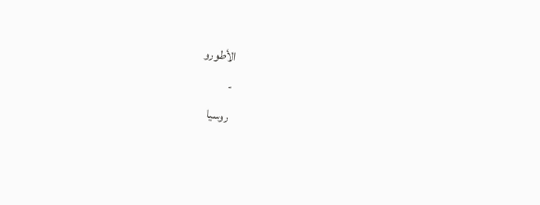الأطورو
-
روسيا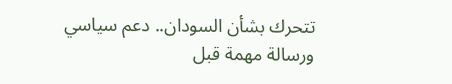تتحرك بشأن السودان.. دعم سياسي ورسالة مهمة قبل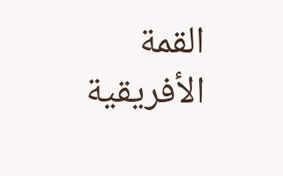القمة الأفريقية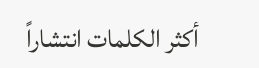أكثر الكلمات انتشاراً